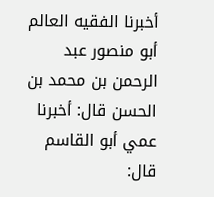أخبرنا الفقيه العالم أبو منصور عبد الرحمن بن محمد بن الحسن قال: أخبرنا عمي أبو القاسم قال: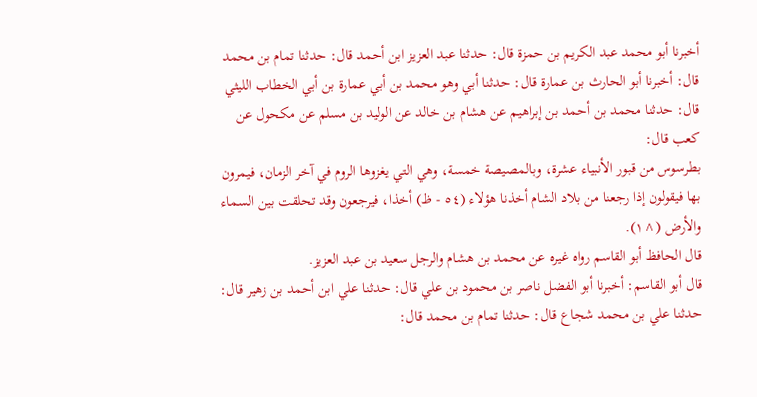أخبرنا أبو محمد عبد الكريم بن حمزة قال: حدثنا عبد العزيز ابن أحمد قال: حدثنا تمام بن محمد قال: أخبرنا أبو الحارث بن عمارة قال: حدثنا أبي وهو محمد بن أبي عمارة بن أبي الخطاب الليثي قال: حدثنا محمد بن أحمد بن إبراهيم عن هشام بن خالد عن الوليد بن مسلم عن مكحول عن كعب قال:
بطرسوس من قبور الأنبياء عشرة، وبالمصيصة خمسة، وهي التي يغزوها الروم في آخر الزمان، فيمرون بها فيقولون إذا رجعنا من بلاد الشام أخذنا هؤلاء (٥٤ - ظ) أخذا، فيرجعون وقد تحلقت بين السماء والأرض (^١).
قال الحافظ أبو القاسم رواه غيره عن محمد بن هشام والرجل سعيد بن عبد العزيز.
قال أبو القاسم: أخبرنا أبو الفضل ناصر بن محمود بن علي قال: حدثنا علي ابن أحمد بن زهير قال: حدثنا علي بن محمد شجاع قال: حدثنا تمام بن محمد قال: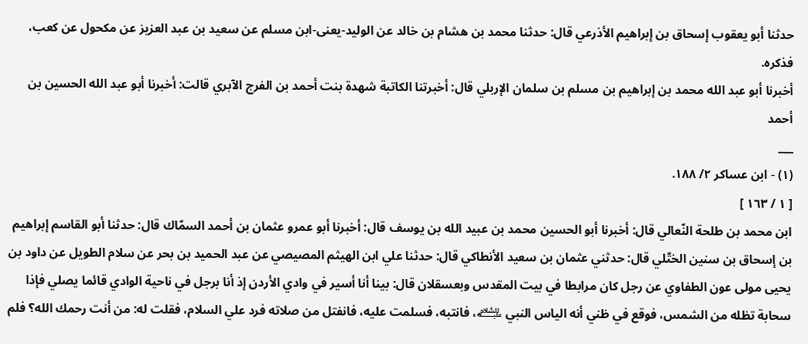حدثنا أبو يعقوب إسحاق بن إبراهيم الأذرعي قال: حدثنا محمد بن هشام بن خالد عن الوليد-يعنى-ابن مسلم عن سعيد بن عبد العزيز عن مكحول عن كعب، فذكره.
أخبرنا أبو عبد الله محمد بن إبراهيم بن مسلم بن سلمان الإربلي قال: أخبرتنا الكاتبة شهدة بنت أحمد بن الفرج الآبري قالت: أخبرنا أبو عبد الله الحسين بن أحمد
___
(١) - ابن عساكر ٢/ ١٨٨.
[ ١ / ١٦٣ ]
ابن محمد بن طلحة النّعالي قال: أخبرنا أبو الحسين محمد بن عبيد الله بن يوسف قال: أخبرنا أبو عمرو عثمان بن أحمد السمّاك قال: حدثنا أبو القاسم إبراهيم بن إسحاق بن سنين الختّلي قال: حدثني عثمان بن سعيد الأنطاكي قال: حدثنا علي ابن الهيثم المصيصي عن عبد الحميد بن بحر عن سلام الطويل عن داود بن يحيى مولى عون الطفاوي عن رجل كان مرابطا في بيت المقدس وبعسقلان قال: بينا أنا أسير في وادي الأردن إذ أنا برجل في ناحية الوادي قائما يصلي فإذا سحابة تظله من الشمس، فوقع في ظني أنه الياس النبي ﵇، فانتبه، فسلمت عليه، فانفتل من صلاته فرد علي السلام، فقلت له: من أنت رحمك الله؟ فلم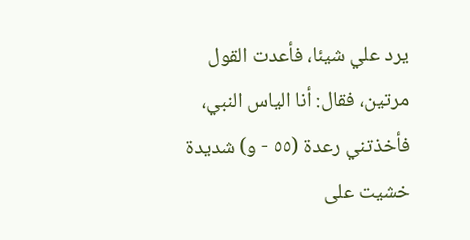يرد علي شيئا، فأعدت القول مرتين، فقال: أنا الياس النبي، فأخذتني رعدة (٥٥ - و) شديدة خشيت على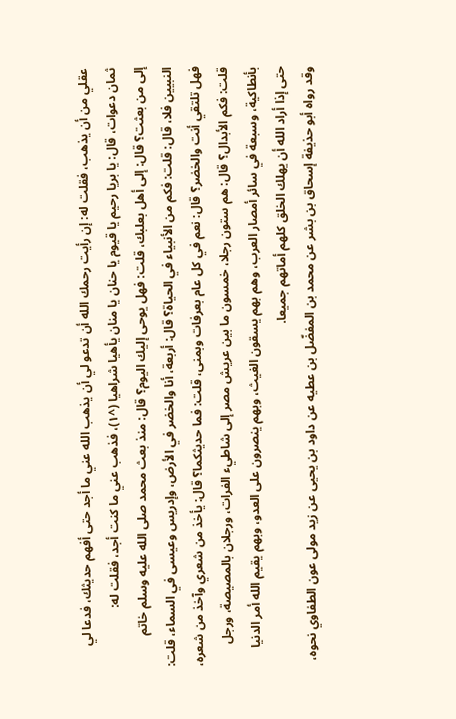عقلي من أن يذهب، فقلت له: إن رأيت رحمك الله أن تدعو لي أن يذهب الله عني ما أجد حتى أفهم حديثك، فدعا لي ثمان دعوات، قال: يا بريا رحيم يا قيوم يا حنان يا منان يأهيا شراهيا (^١)، فذهب عني ما كنت أجد، فقلت له:
إلى من بعثت؟ قال: إلى أهل بعلبك، قلت: فهل يوحى إليك اليوم؟ قال: منذ بعث محمد صلى الله عليه وسلم خاتم النبيين فلا، قال: قلت: فكم من الأنبياء في الحياة؟ قال: أربعة، أنا والخضر في الأرض، وإدريس وعيسى في السماء، قلت:
فهل تلتقي أنت والخضر؟ قال: نعم في كل عام بعرفات وبمنى، قلت: فما حديثكما؟ قال: يأخذ من شعري وآخذ من شعره، قلت: فكم الأبدال؟ قال: هم ستون رجلا، خمسون ما بين عريش مصر إلى شاطيء الفرات، ورجلان بالمصيصة، ورجل بأنطاكية، وسبعة في سائر أمصار العرب، وهم بهم يسقون الغيث، وبهم ينصرون على العدو، وبهم يقيم الله أمر الدنيا حتى إذا أراد الله أن يهلك الخلق كلهم أماتهم جميعا.
وقد رواه أبو حذيفة إسحاق بن بشر عن محمد بن المفضّل بن عطيه عن داود بن يحيى عن زيد مولى عون الطفاوي نحوه،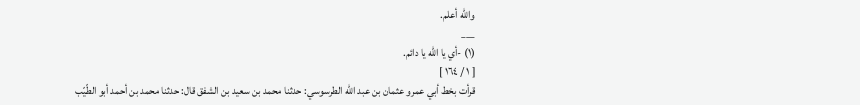والله أعلم.
___
(١) -أي يا الله يا دائم.
[ ١ / ١٦٤ ]
قرأت بخط أبي عمرو عثمان بن عبد الله الطرسوسي: حدثنا محمد بن سعيد بن الشفق قال: حدثنا محمد بن أحمد أبو الطّيّب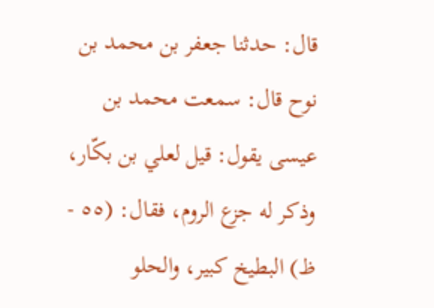قال: حدثنا جعفر بن محمد بن نوح قال: سمعت محمد بن عيسى يقول: قيل لعلي بن بكّار، وذكر له جزع الروم، فقال: (٥٥ - ظ) البطيخ كبير، والحلو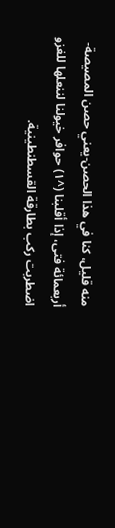منه قليل، كنا في هذا الحصن-يعني حصن المصيصة-أربعمائة فتى، إذا أقلبنا (^١) حوافر خيولنا لننعلها للغزو اضطربت ركب بطارقة القسطنطينية.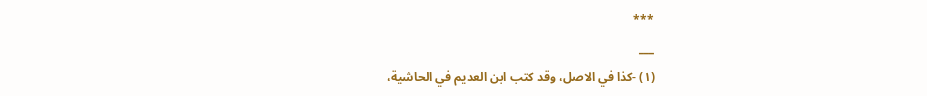***
___
(١) -كذا في الاصل، وقد كتب ابن العديم في الحاشية،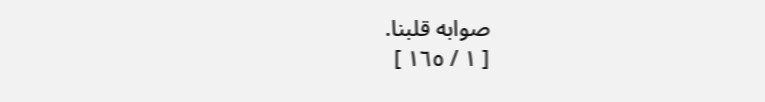صوابه قلبنا.
[ ١ / ١٦٥ ]